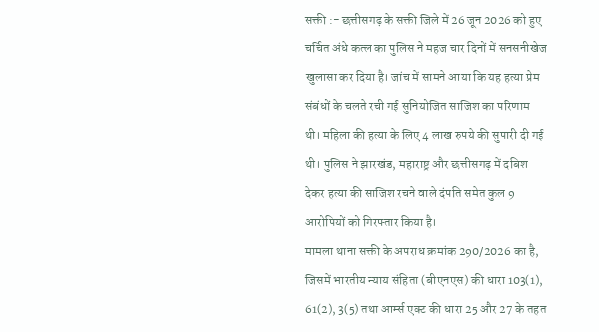सक्ती :- छत्तीसगढ़ के सक्ती जिले में 26 जून 2026 को हुए चर्चित अंधे कत्ल का पुलिस ने महज चार दिनों में सनसनीखेज खुलासा कर दिया है। जांच में सामने आया कि यह हत्या प्रेम संबंधों के चलते रची गई सुनियोजित साजिश का परिणाम थी। महिला की हत्या के लिए 4 लाख रुपये की सुपारी दी गई थी। पुलिस ने झारखंड, महाराष्ट्र और छत्तीसगढ़ में दबिश देकर हत्या की साजिश रचने वाले दंपति समेत कुल 9 आरोपियों को गिरफ्तार किया है।
मामला थाना सक्ती के अपराध क्रमांक 290/2026 का है, जिसमें भारतीय न्याय संहिता (बीएनएस) की धारा 103(1), 61(2), 3(5) तथा आर्म्स एक्ट की धारा 25 और 27 के तहत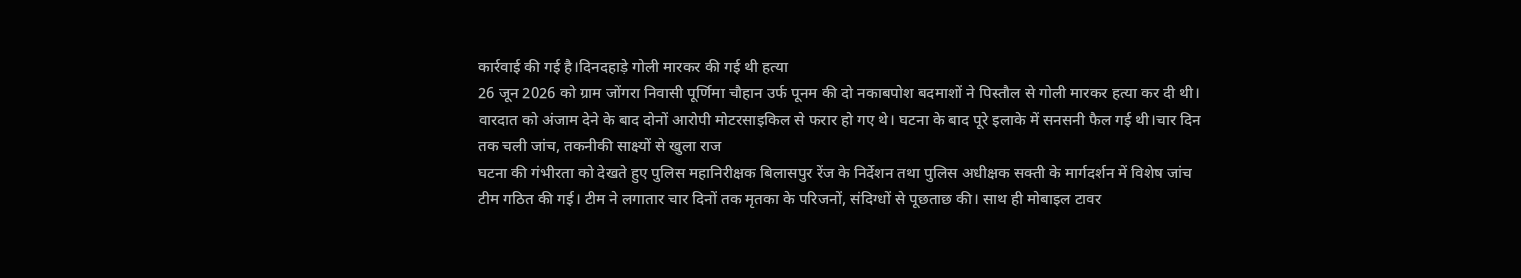कार्रवाई की गई है।दिनदहाड़े गोली मारकर की गई थी हत्या
26 जून 2026 को ग्राम जोंगरा निवासी पूर्णिमा चौहान उर्फ पूनम की दो नकाबपोश बदमाशों ने पिस्तौल से गोली मारकर हत्या कर दी थी। वारदात को अंजाम देने के बाद दोनों आरोपी मोटरसाइकिल से फरार हो गए थे। घटना के बाद पूरे इलाके में सनसनी फैल गई थी।चार दिन तक चली जांच, तकनीकी साक्ष्यों से खुला राज
घटना की गंभीरता को देखते हुए पुलिस महानिरीक्षक बिलासपुर रेंज के निर्देशन तथा पुलिस अधीक्षक सक्ती के मार्गदर्शन में विशेष जांच टीम गठित की गई। टीम ने लगातार चार दिनों तक मृतका के परिजनों, संदिग्धों से पूछताछ की। साथ ही मोबाइल टावर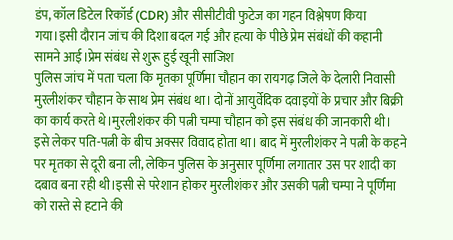डंप, कॉल डिटेल रिकॉर्ड (CDR) और सीसीटीवी फुटेज का गहन विश्लेषण किया गया।इसी दौरान जांच की दिशा बदल गई और हत्या के पीछे प्रेम संबंधों की कहानी सामने आई।प्रेम संबंध से शुरू हुई खूनी साजिश
पुलिस जांच में पता चला कि मृतका पूर्णिमा चौहान का रायगढ़ जिले के देलारी निवासी मुरलीशंकर चौहान के साथ प्रेम संबंध था। दोनों आयुर्वेदिक दवाइयों के प्रचार और बिक्री का कार्य करते थे।मुरलीशंकर की पत्नी चम्पा चौहान को इस संबंध की जानकारी थी। इसे लेकर पति-पत्नी के बीच अक्सर विवाद होता था। बाद में मुरलीशंकर ने पत्नी के कहने पर मृतका से दूरी बना ली, लेकिन पुलिस के अनुसार पूर्णिमा लगातार उस पर शादी का दबाव बना रही थी।इसी से परेशान होकर मुरलीशंकर और उसकी पत्नी चम्पा ने पूर्णिमा को रास्ते से हटाने की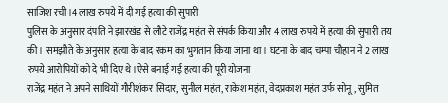साजिश रची।4 लाख रुपये में दी गई हत्या की सुपारी
पुलिस के अनुसार दंपति ने झारखंड से लौटे राजेंद्र महंत से संपर्क किया और 4 लाख रुपये में हत्या की सुपारी तय की। समझौते के अनुसार हत्या के बाद रकम का भुगतान किया जाना था। घटना के बाद चम्पा चौहान ने 2 लाख रुपये आरोपियों को दे भी दिए थे।ऐसे बनाई गई हत्या की पूरी योजना
राजेंद्र महंत ने अपने साथियों गौरीशंकर सिदार, सुनील महंत, राकेश महंत, वेदप्रकाश महंत उर्फ सोनू, सुमित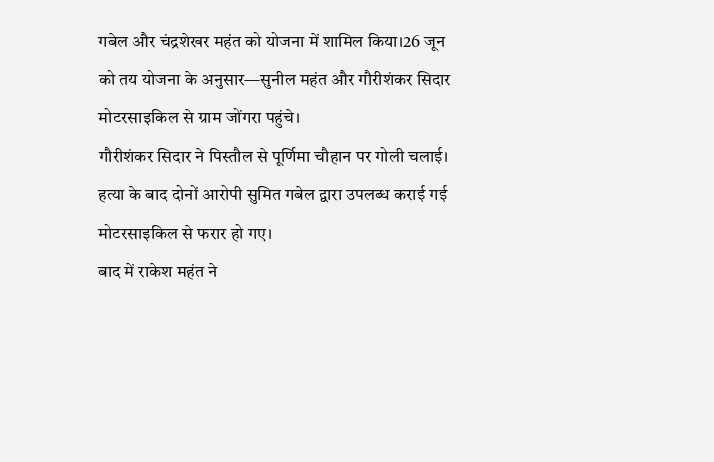गबेल और चंद्रशेखर महंत को योजना में शामिल किया।26 जून को तय योजना के अनुसार—सुनील महंत और गौरीशंकर सिदार मोटरसाइकिल से ग्राम जोंगरा पहुंचे।
गौरीशंकर सिदार ने पिस्तौल से पूर्णिमा चौहान पर गोली चलाई।
हत्या के बाद दोनों आरोपी सुमित गबेल द्वारा उपलब्ध कराई गई मोटरसाइकिल से फरार हो गए।
बाद में राकेश महंत ने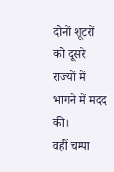दोनों शूटरों को दूसरे राज्यों में भागने में मदद की।
वहीं चम्पा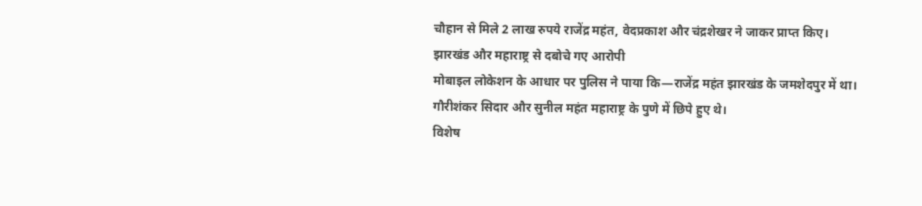चौहान से मिले 2 लाख रुपये राजेंद्र महंत, वेदप्रकाश और चंद्रशेखर ने जाकर प्राप्त किए।
झारखंड और महाराष्ट्र से दबोचे गए आरोपी
मोबाइल लोकेशन के आधार पर पुलिस ने पाया कि—राजेंद्र महंत झारखंड के जमशेदपुर में था।
गौरीशंकर सिदार और सुनील महंत महाराष्ट्र के पुणे में छिपे हुए थे।
विशेष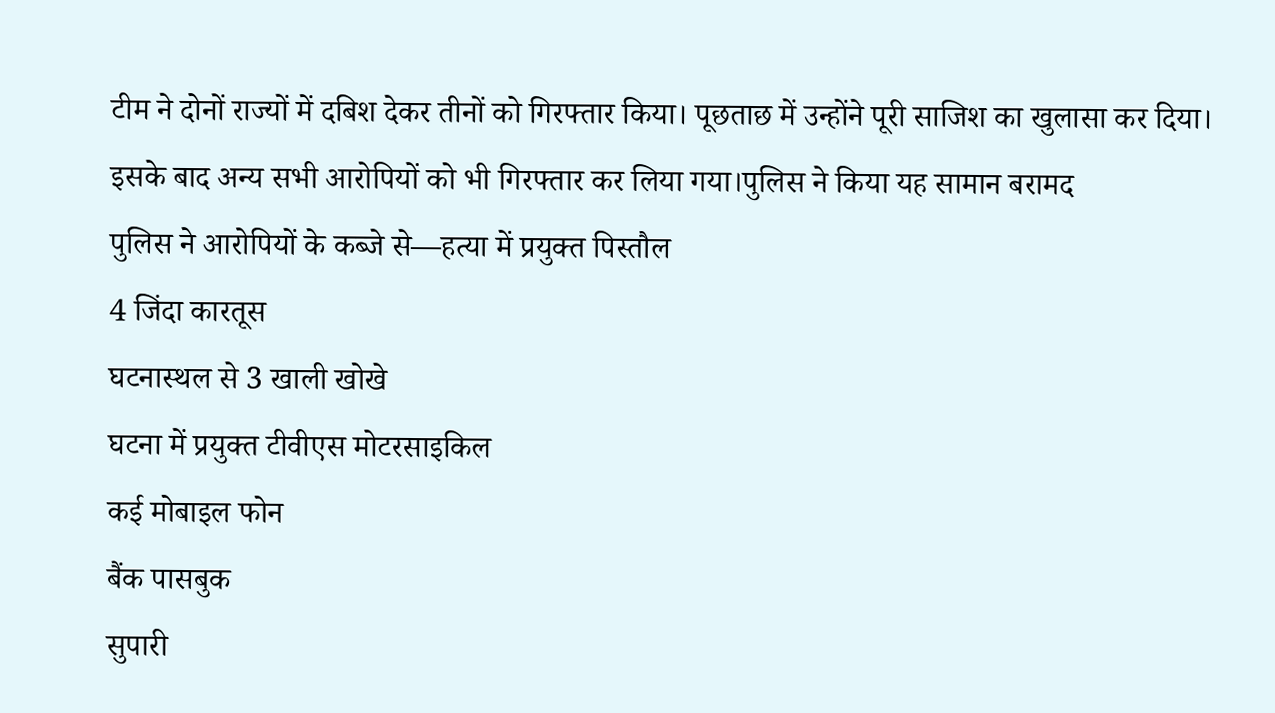टीम ने दोनों राज्यों में दबिश देकर तीनों को गिरफ्तार किया। पूछताछ में उन्होंने पूरी साजिश का खुलासा कर दिया। इसके बाद अन्य सभी आरोपियों को भी गिरफ्तार कर लिया गया।पुलिस ने किया यह सामान बरामद
पुलिस ने आरोपियों के कब्जे से—हत्या में प्रयुक्त पिस्तौल
4 जिंदा कारतूस
घटनास्थल से 3 खाली खोखे
घटना में प्रयुक्त टीवीएस मोटरसाइकिल
कई मोबाइल फोन
बैंक पासबुक
सुपारी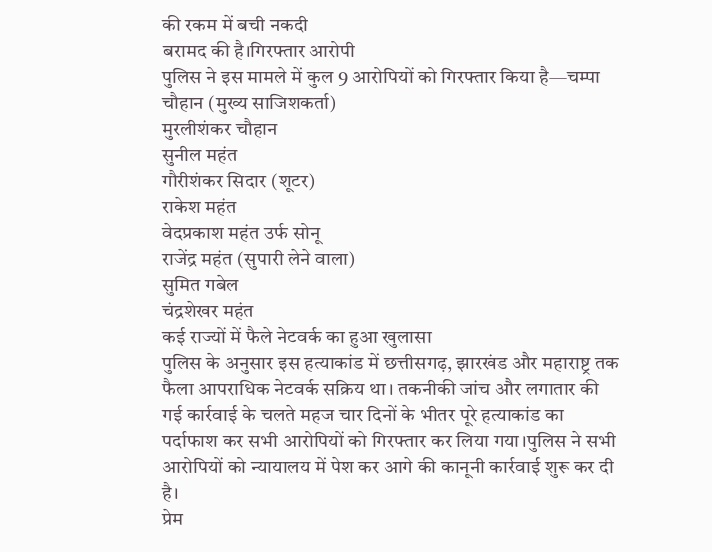की रकम में बची नकदी
बरामद की है।गिरफ्तार आरोपी
पुलिस ने इस मामले में कुल 9 आरोपियों को गिरफ्तार किया है—चम्पा चौहान (मुख्य साजिशकर्ता)
मुरलीशंकर चौहान
सुनील महंत
गौरीशंकर सिदार (शूटर)
राकेश महंत
वेदप्रकाश महंत उर्फ सोनू
राजेंद्र महंत (सुपारी लेने वाला)
सुमित गबेल
चंद्रशेखर महंत
कई राज्यों में फैले नेटवर्क का हुआ खुलासा
पुलिस के अनुसार इस हत्याकांड में छत्तीसगढ़, झारखंड और महाराष्ट्र तक फैला आपराधिक नेटवर्क सक्रिय था। तकनीकी जांच और लगातार की गई कार्रवाई के चलते महज चार दिनों के भीतर पूरे हत्याकांड का पर्दाफाश कर सभी आरोपियों को गिरफ्तार कर लिया गया।पुलिस ने सभी आरोपियों को न्यायालय में पेश कर आगे की कानूनी कार्रवाई शुरू कर दी है।
प्रेम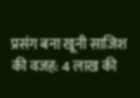प्रसंग बना खूनी साजिश की वजह: 4 लाख की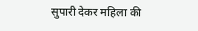सुपारी देकर महिला की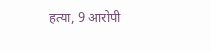हत्या, 9 आरोपी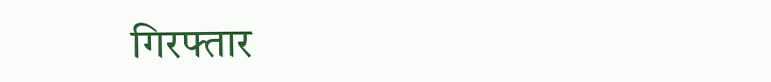गिरफ्तार